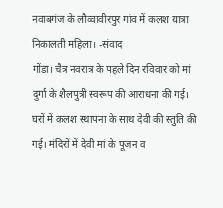नवाबगंज के लौव्वावीरपुर गांव में कलश यात्रा निकालती महिला। -संवाद
गोंडा। चैत्र नवरात्र के पहले दिन रविवार को मां दुर्गा के शैलपुत्री स्वरूप की आराधना की गई। घरों में कलश स्थापना के साथ देवी की स्तुति की गई। मंदिरों में देवी मां के पूजन व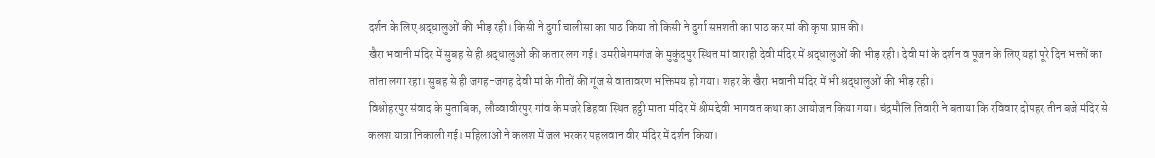दर्शन के लिए श्रद्धालुओं की भीड़ रही। किसी ने दुर्गा चालीसा का पाठ किया तो किसी ने दुर्गा सप्तशती का पाठ कर मां की कृपा प्राप्त की।
खैरा भवानी मंदिर में सुबह से ही श्रद्धालुओं की कतार लग गई। उमरीबेगमगंज के मुकुंदपुर स्थित मां वाराही देवी मंदिर में श्रद्धालुओं की भीड़ रही। देवी मां के दर्शन व पूजन के लिए यहां पूरे दिन भक्तों का तांता लगा रहा। सुबह से ही जगह-जगह देवी मां के गीतों की गूंज से वातावरण भक्तिमय हो गया। शहर के खैरा भवानी मंदिर में भी श्रद्धालुओं की भीड़ रही।
विश्नोहरपुर संवाद के मुताबिक, लौव्वावीरपुर गांव के मजरे डिहवा स्थित हट्ठी माता मंदिर में श्रीमद्देवी भागवत कथा का आयोजन किया गया। चंद्रमौलि तिवारी ने बताया कि रविवार दोपहर तीन बजे मंदिर से कलश यात्रा निकाली गई। महिलाओं ने कलश में जल भरकर पहलवान वीर मंदिर में दर्शन किया।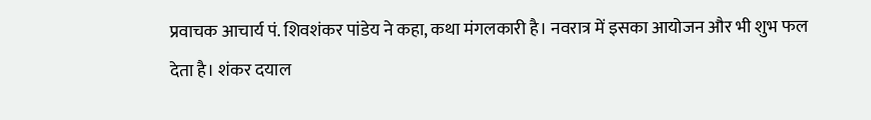प्रवाचक आचार्य पं. शिवशंकर पांडेय ने कहा, कथा मंगलकारी है। नवरात्र में इसका आयोजन और भी शुभ फल देता है। शंकर दयाल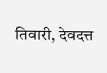तिवारी, देवदत्त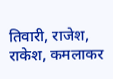तिवारी, राजेश, राकेश, कमलाकर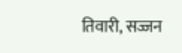तिवारी, सज्जन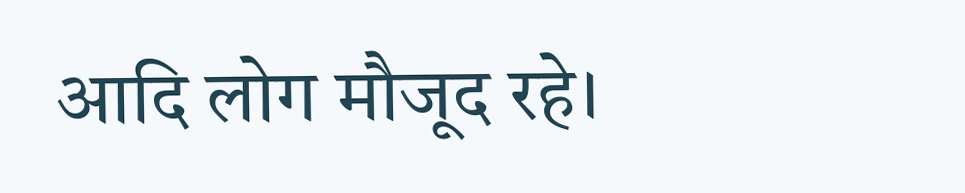आदि लोग मौजूद रहे।